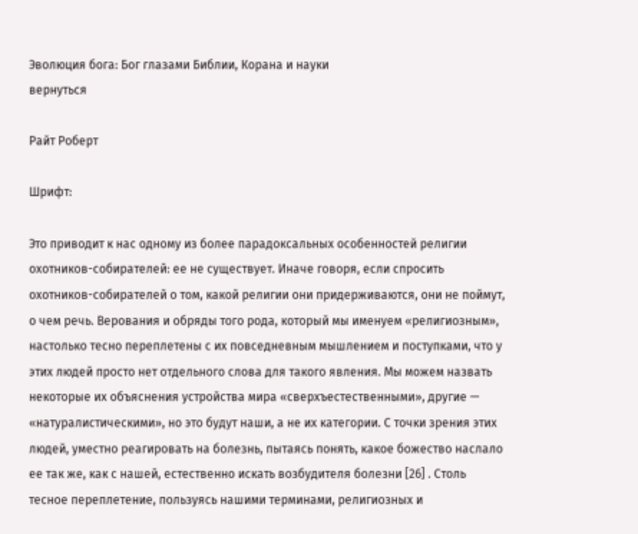Эволюция бога: Бог глазами Библии, Корана и науки
вернуться

Райт Роберт

Шрифт:

Это приводит к нас одному из более парадоксальных особенностей религии охотников-собирателей: ее не существует. Иначе говоря, если спросить охотников-собирателей о том, какой религии они придерживаются, они не поймут, о чем речь. Верования и обряды того рода, который мы именуем «религиозным», настолько тесно переплетены с их повседневным мышлением и поступками, что у этих людей просто нет отдельного слова для такого явления. Мы можем назвать некоторые их объяснения устройства мира «сверхъестественными», другие — «натуралистическими», но это будут наши, а не их категории. С точки зрения этих людей, уместно реагировать на болезнь, пытаясь понять, какое божество наслало ее так же, как с нашей, естественно искать возбудителя болезни [26] . Столь тесное переплетение, пользуясь нашими терминами, религиозных и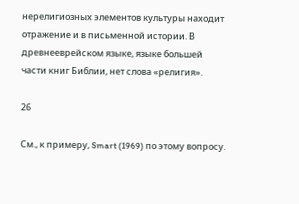нерелигиозных элементов культуры находит отражение и в письменной истории. В древнееврейском языке, языке большей части книг Библии, нет слова «религия».

26

См., к примеру, Smart (1969) по этому вопросу.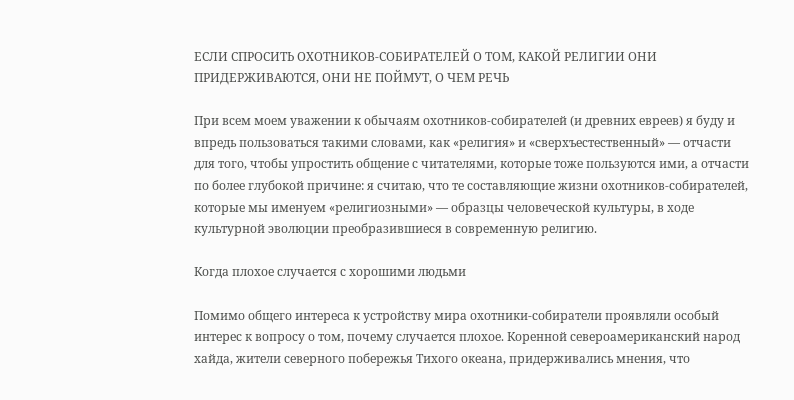ЕСЛИ СПРОСИТЬ ОХОТНИКОВ-СОБИРАТЕЛЕЙ О ТОМ, КАКОЙ РЕЛИГИИ ОНИ ПРИДЕРЖИВАЮТСЯ, ОНИ НЕ ПОЙМУТ, О ЧЕМ РЕЧЬ

При всем моем уважении к обычаям охотников-собирателей (и древних евреев) я буду и впредь пользоваться такими словами, как «религия» и «сверхъестественный» — отчасти для того, чтобы упростить общение с читателями, которые тоже пользуются ими, а отчасти по более глубокой причине: я считаю, что те составляющие жизни охотников-собирателей, которые мы именуем «религиозными» — образцы человеческой культуры, в ходе культурной эволюции преобразившиеся в современную религию.

Когда плохое случается с хорошими людьми

Помимо общего интереса к устройству мира охотники-собиратели проявляли особый интерес к вопросу о том, почему случается плохое. Коренной североамериканский народ хайда, жители северного побережья Тихого океана, придерживались мнения, что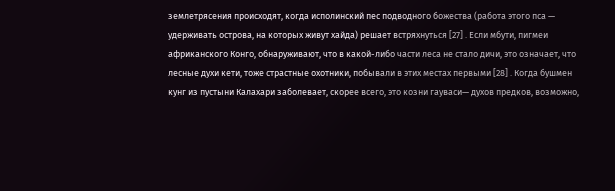землетрясения происходят, когда исполинский пес подводного божества (работа этого пса — удерживать острова, на которых живут хайда) решает встряхнуться [27] . Если мбути, пигмеи африканского Конго, обнаруживают, что в какой-либо части леса не стало дичи, это означает, что лесные духи кети, тоже страстные охотники, побывали в этих местах первыми [28] . Когда бушмен кунг из пустыни Калахари заболевает, скорее всего, это козни гауваси— духов предков, возможно,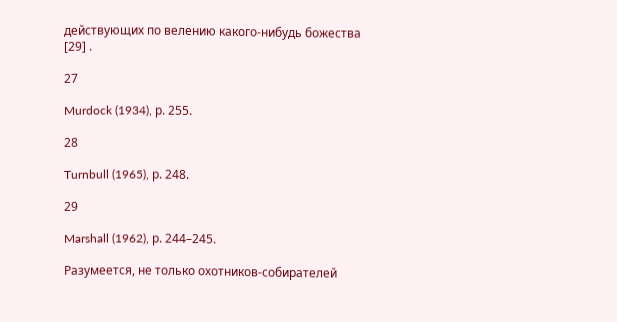действующих по велению какого-нибудь божества [29] .

27

Murdock (1934), р. 255.

28

Turnbull (1965), р. 248.

29

Marshall (1962), р. 244–245.

Разумеется, не только охотников-собирателей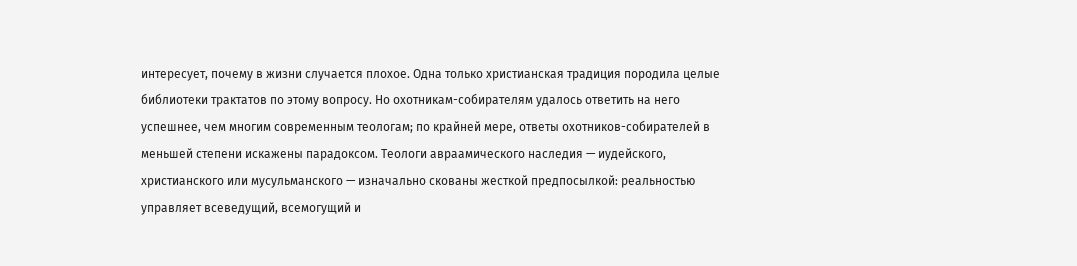интересует, почему в жизни случается плохое. Одна только христианская традиция породила целые библиотеки трактатов по этому вопросу. Но охотникам-собирателям удалось ответить на него успешнее, чем многим современным теологам; по крайней мере, ответы охотников-собирателей в меньшей степени искажены парадоксом. Теологи авраамического наследия — иудейского, христианского или мусульманского — изначально скованы жесткой предпосылкой: реальностью управляет всеведущий, всемогущий и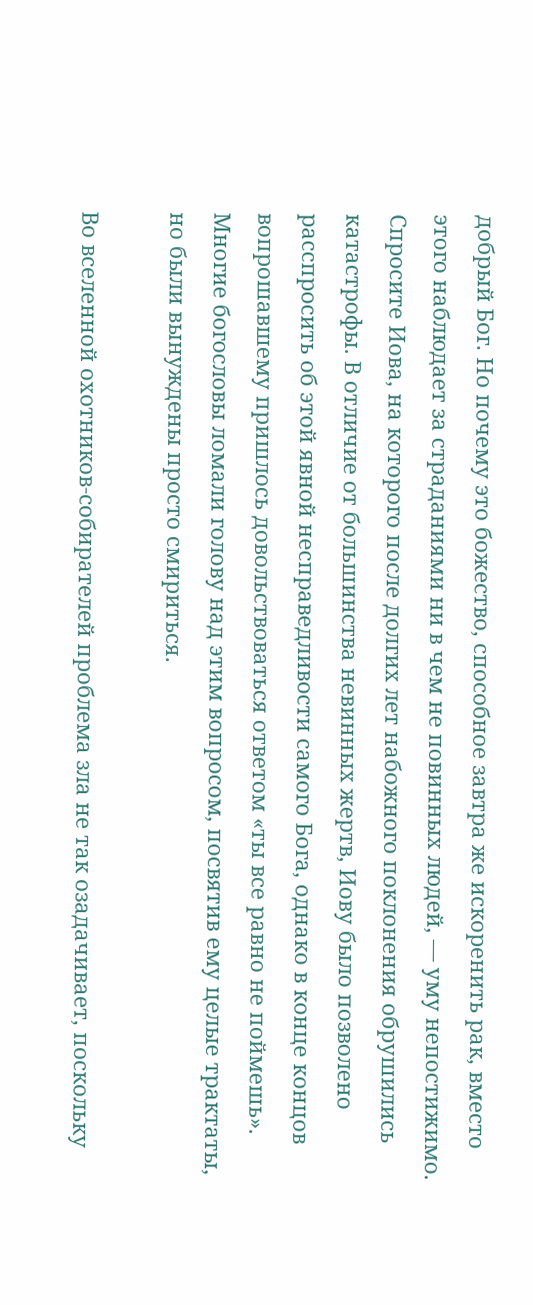добрый Бог. Но почему это божество, способное завтра же искоренить рак, вместо этого наблюдает за страданиями ни в чем не повинных людей, — уму непостижимо. Спросите Иова, на которого после долгих лет набожного поклонения обрушились катастрофы. В отличие от большинства невинных жертв, Иову было позволено расспросить об этой явной несправедливости самого Бога, однако в конце концов вопрошавшему пришлось довольствоваться ответом «ты все равно не поймешь». Многие богословы ломали голову над этим вопросом, посвятив ему целые трактаты, но были вынуждены просто смириться.

Во вселенной охотников-собирателей проблема зла не так озадачивает, поскольку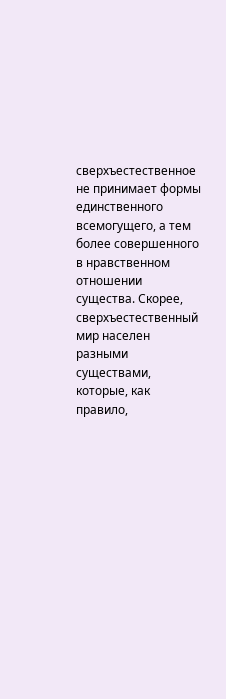сверхъестественное не принимает формы единственного всемогущего, а тем более совершенного в нравственном отношении существа. Скорее, сверхъестественный мир населен разными существами, которые, как правило,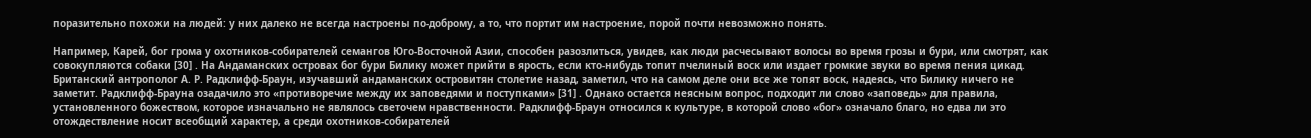поразительно похожи на людей: у них далеко не всегда настроены по-доброму, а то, что портит им настроение, порой почти невозможно понять.

Например, Карей, бог грома у охотников-собирателей семангов Юго-Восточной Азии, способен разозлиться, увидев, как люди расчесывают волосы во время грозы и бури, или смотрят, как совокупляются собаки [30] . На Андаманских островах бог бури Билику может прийти в ярость, если кто-нибудь топит пчелиный воск или издает громкие звуки во время пения цикад. Британский антрополог А. Р. Радклифф-Браун, изучавший андаманских островитян столетие назад, заметил, что на самом деле они все же топят воск, надеясь, что Билику ничего не заметит. Радклифф-Брауна озадачило это «противоречие между их заповедями и поступками» [31] . Однако остается неясным вопрос, подходит ли слово «заповедь» для правила, установленного божеством, которое изначально не являлось светочем нравственности. Радклифф-Браун относился к культуре, в которой слово «бог» означало благо, но едва ли это отождествление носит всеобщий характер, а среди охотников-собирателей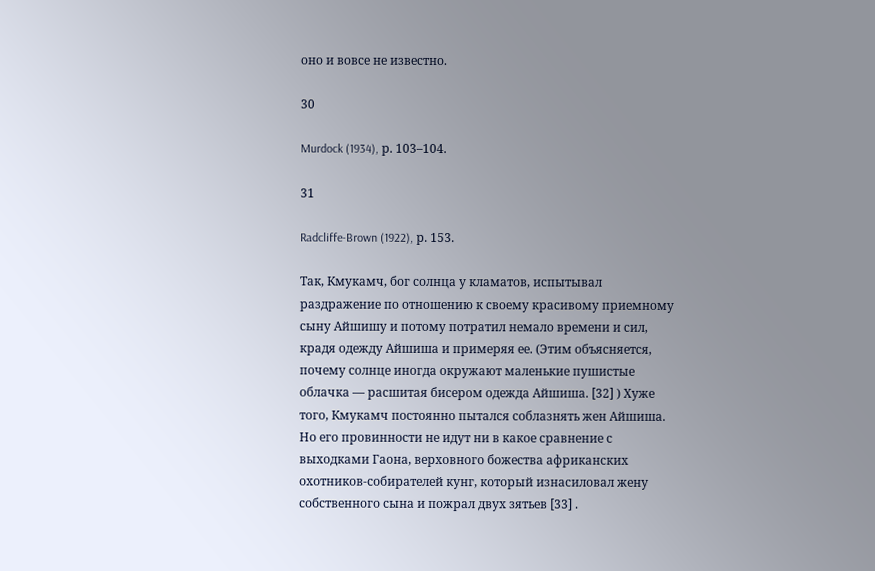оно и вовсе не известно.

30

Murdock (1934), р. 103–104.

31

Radcliffe-Brown (1922), р. 153.

Так, Кмукамч, бог солнца у кламатов, испытывал раздражение по отношению к своему красивому приемному сыну Айшишу и потому потратил немало времени и сил, крадя одежду Айшиша и примеряя ее. (Этим объясняется, почему солнце иногда окружают маленькие пушистые облачка — расшитая бисером одежда Айшиша. [32] ) Хуже того, Кмукамч постоянно пытался соблазнять жен Айшиша. Но его провинности не идут ни в какое сравнение с выходками Гаона, верховного божества африканских охотников-собирателей кунг, который изнасиловал жену собственного сына и пожрал двух зятьев [33] .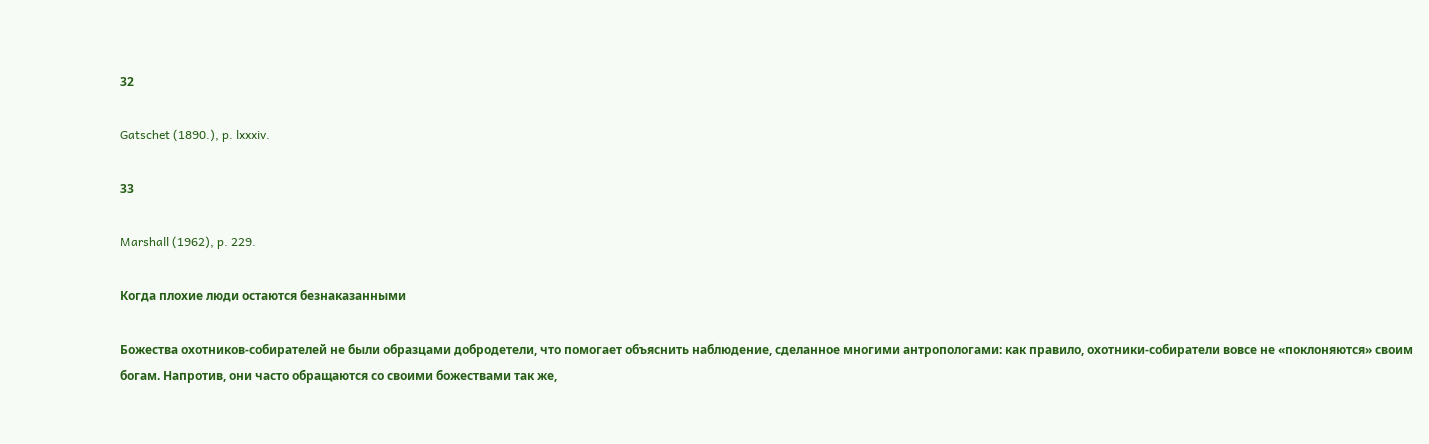32

Gatschet (1890.), p. lxxxiv.

33

Marshall (1962), p. 229.

Когда плохие люди остаются безнаказанными

Божества охотников-собирателей не были образцами добродетели, что помогает объяснить наблюдение, сделанное многими антропологами: как правило, охотники-собиратели вовсе не «поклоняются» своим богам. Напротив, они часто обращаются со своими божествами так же,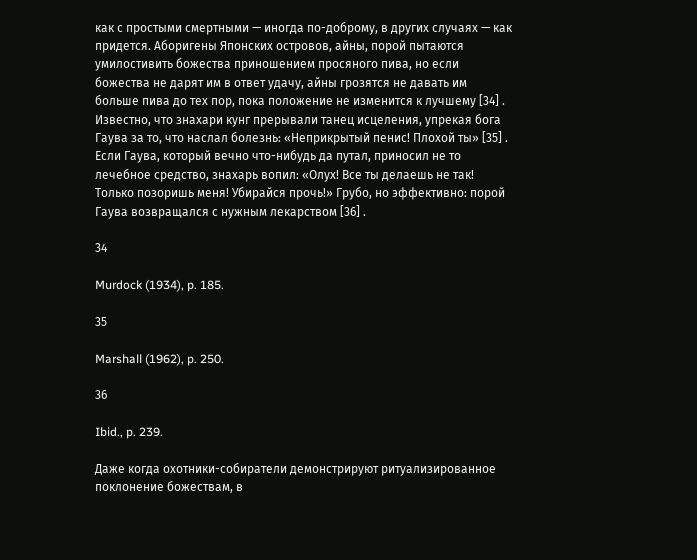как с простыми смертными — иногда по-доброму, в других случаях — как придется. Аборигены Японских островов, айны, порой пытаются умилостивить божества приношением просяного пива, но если божества не дарят им в ответ удачу, айны грозятся не давать им больше пива до тех пор, пока положение не изменится к лучшему [34] . Известно, что знахари кунг прерывали танец исцеления, упрекая бога Гаува за то, что наслал болезнь: «Неприкрытый пенис! Плохой ты» [35] . Если Гаува, который вечно что-нибудь да путал, приносил не то лечебное средство, знахарь вопил: «Олух! Все ты делаешь не так! Только позоришь меня! Убирайся прочь!» Грубо, но эффективно: порой Гаува возвращался с нужным лекарством [36] .

34

Murdock (1934), p. 185.

35

Marshall (1962), p. 250.

36

Ibid., p. 239.

Даже когда охотники-собиратели демонстрируют ритуализированное поклонение божествам, в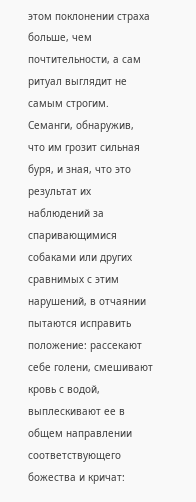этом поклонении страха больше, чем почтительности, а сам ритуал выглядит не самым строгим. Семанги, обнаружив, что им грозит сильная буря, и зная, что это результат их наблюдений за спаривающимися собаками или других сравнимых с этим нарушений, в отчаянии пытаются исправить положение: рассекают себе голени, смешивают кровь с водой, выплескивают ее в общем направлении соответствующего божества и кричат: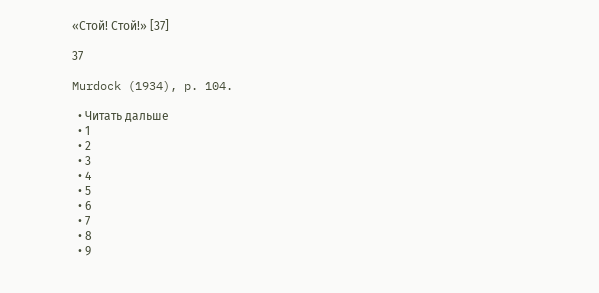«Стой! Стой!» [37]

37

Murdock (1934), p. 104.

  • Читать дальше
  • 1
  • 2
  • 3
  • 4
  • 5
  • 6
  • 7
  • 8
  • 9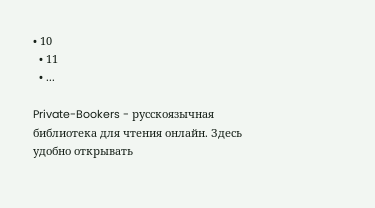• 10
  • 11
  • ...

Private-Bookers - русскоязычная библиотека для чтения онлайн. Здесь удобно открывать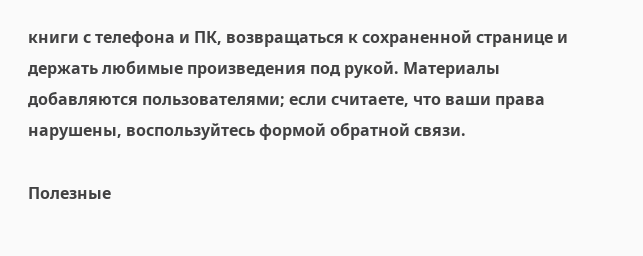книги с телефона и ПК, возвращаться к сохраненной странице и держать любимые произведения под рукой. Материалы добавляются пользователями; если считаете, что ваши права нарушены, воспользуйтесь формой обратной связи.

Полезные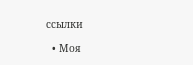ссылки

  • Моя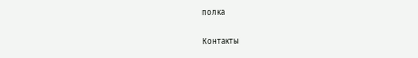полка

Контакты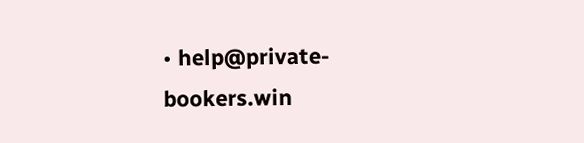• help@private-bookers.win